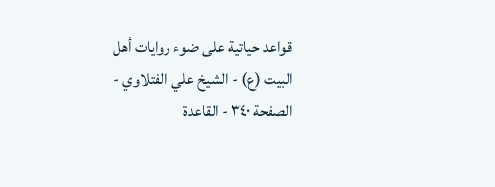قواعد حياتية على ضوء روايات أهل البيت (ع) - الشيخ علي الفتلاوي - الصفحة ٣٤٠ - القاعدة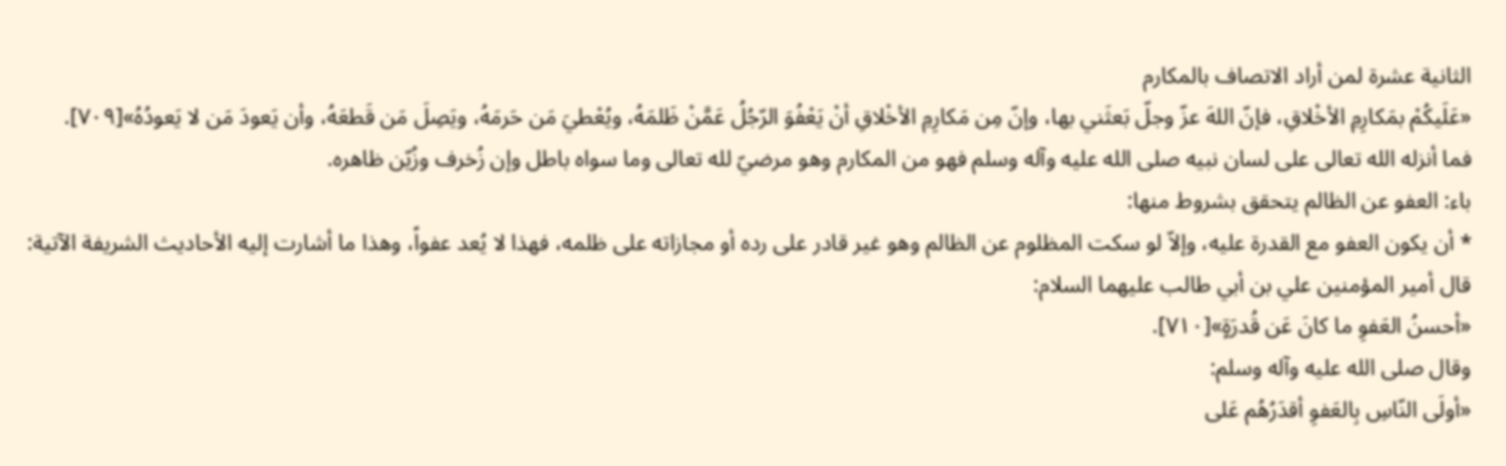الثانية عشرة لمن أراد الاتصاف بالمكارم
«عَلَيكُمْ بمَكارِمِ الأخْلاقِ، فإنّ اللهَ عزّ وجلّ بَعثَني بها، وإنّ مِن مَكارِمِ الأخْلاقِ أنْ يَعْفُوَ الرّجُلُ عَمَّنْ ظَلمَهُ، ويُعْطيَ مَن حَرمَهُ، ويَصِلَ مَن قَطعَهُ، وأن يَعودَ مَن لا يَعودُهُ»[٧٠٩].
فما أنزله الله تعالى على لسان نبيه صلى الله عليه وآله وسلم فهو من المكارم وهو مرضيّ لله تعالى وما سواه باطل وإن زُخرف وزُيّن ظاهره.
باء: العفو عن الظالم يتحقق بشروط منها:
* أن يكون العفو مع القدرة عليه، وإلاّ لو سكت المظلوم عن الظالم وهو غير قادر على رده أو مجازاته على ظلمه، فهذا لا يُعد عفواً، وهذا ما أشارت إليه الأحاديث الشريفة الآتية:
قال أمير المؤمنين علي بن أبي طالب عليهما السلام:
«أحسنُ العَفوِ ما كانَ عَن قُدرَةٍ»[٧١٠].
وقال صلى الله عليه وآله وسلم:
«أولَى النّاسِ بِالعَفوِ أقدَرُهُم عَلى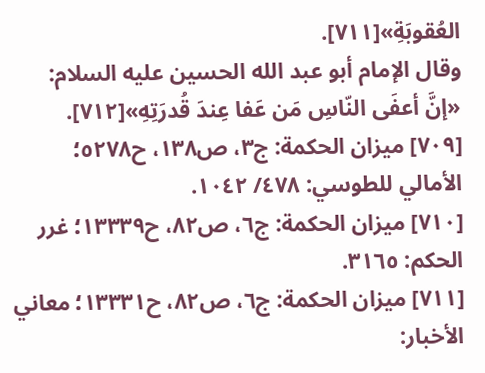العُقوبَةِ»[٧١١].
وقال الإمام أبو عبد الله الحسين عليه السلام:
«إنَّ أعفَى النّاسِ مَن عَفا عِندَ قُدرَتِهِ»[٧١٢].
[٧٠٩] ميزان الحكمة: ج٣، ص١٣٨، ح٥٢٧٨؛ الأمالي للطوسي: ٤٧٨/ ١٠٤٢.
[٧١٠] ميزان الحكمة: ج٦، ص٨٢، ح١٣٣٣٩؛ غرر الحكم: ٣١٦٥.
[٧١١] ميزان الحكمة: ج٦، ص٨٢، ح١٣٣٣١؛ معاني الأخبار: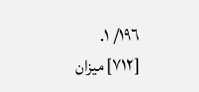١٩٦/ ١.
[٧١٢] ميزان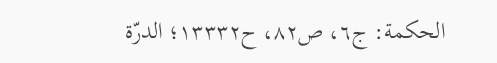الحكمة: ج٦، ص٨٢، ح١٣٣٣٢؛ الدرّة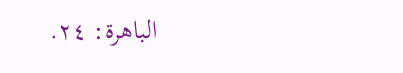الباهرة: ٢٤.